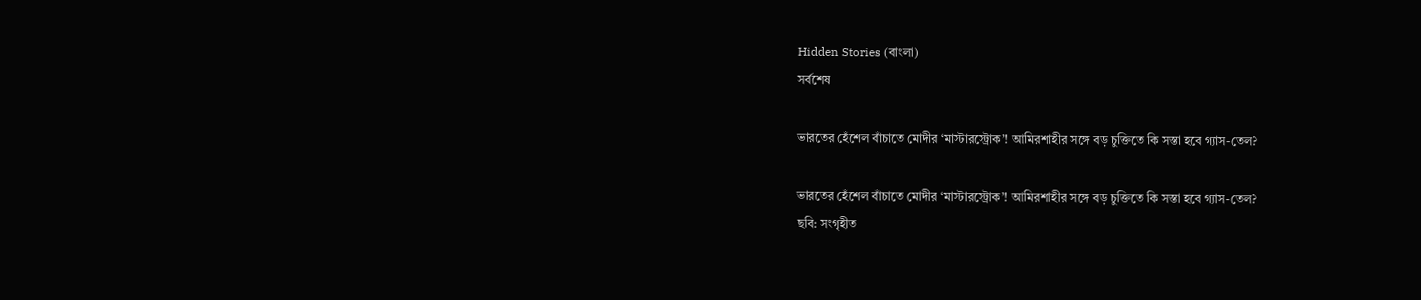Hidden Stories (বাংলা)
সর্বশেষ

ভারতের হেঁশেল বাঁচাতে মোদীর ‘মাস্টারস্ট্রোক’! আমিরশাহীর সঙ্গে বড় চুক্তিতে কি সস্তা হবে গ্যাস-তেল?

ভারতের হেঁশেল বাঁচাতে মোদীর ‘মাস্টারস্ট্রোক’! আমিরশাহীর সঙ্গে বড় চুক্তিতে কি সস্তা হবে গ্যাস-তেল?
ছবি: সংগৃহীত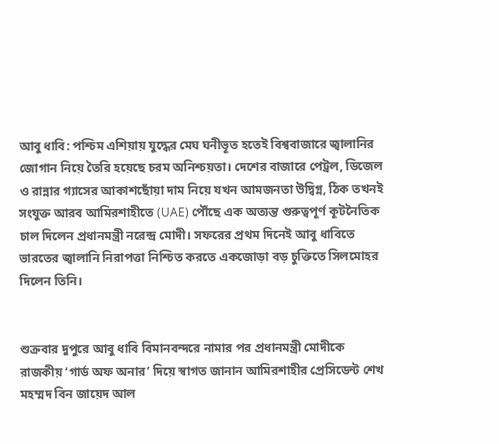আবু ধাবি: পশ্চিম এশিয়ায় যুদ্ধের মেঘ ঘনীভূত হতেই বিশ্ববাজারে জ্বালানির জোগান নিয়ে তৈরি হয়েছে চরম অনিশ্চয়তা। দেশের বাজারে পেট্রল, ডিজেল ও রান্নার গ্যাসের আকাশছোঁয়া দাম নিয়ে যখন আমজনতা উদ্বিগ্ন, ঠিক তখনই সংযুক্ত আরব আমিরশাহীতে (UAE) পৌঁছে এক অত্যন্ত গুরুত্বপূর্ণ কূটনৈতিক চাল দিলেন প্রধানমন্ত্রী নরেন্দ্র মোদী। সফরের প্রথম দিনেই আবু ধাবিতে ভারতের জ্বালানি নিরাপত্তা নিশ্চিত করতে একজোড়া বড় চুক্তিতে সিলমোহর দিলেন তিনি।


শুক্রবার দুপুরে আবু ধাবি বিমানবন্দরে নামার পর প্রধানমন্ত্রী মোদীকে রাজকীয় ‘গার্ড অফ অনার’ দিয়ে স্বাগত জানান আমিরশাহীর প্রেসিডেন্ট শেখ মহম্মদ বিন জায়েদ আল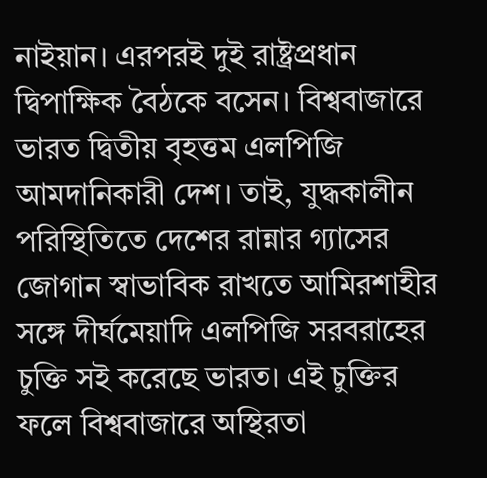নাইয়ান। এরপরই দুই রাষ্ট্রপ্রধান দ্বিপাক্ষিক বৈঠকে বসেন। বিশ্ববাজারে ভারত দ্বিতীয় বৃহত্তম এলপিজি আমদানিকারী দেশ। তাই, যুদ্ধকালীন পরিস্থিতিতে দেশের রান্নার গ্যাসের জোগান স্বাভাবিক রাখতে আমিরশাহীর সঙ্গে দীর্ঘমেয়াদি এলপিজি সরবরাহের চুক্তি সই করেছে ভারত। এই চুক্তির ফলে বিশ্ববাজারে অস্থিরতা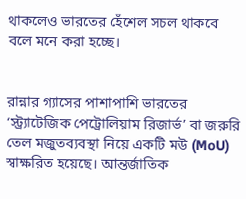থাকলেও ভারতের হেঁশেল সচল থাকবে বলে মনে করা হচ্ছে।


রান্নার গ্যাসের পাশাপাশি ভারতের ‘স্ট্র্যাটেজিক পেট্রোলিয়াম রিজার্ভ’ বা জরুরি তেল মজুতব্যবস্থা নিয়ে একটি মউ (MoU) স্বাক্ষরিত হয়েছে। আন্তর্জাতিক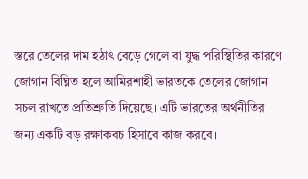স্তরে তেলের দাম হঠাৎ বেড়ে গেলে বা যুদ্ধ পরিস্থিতির কারণে জোগান বিঘ্নিত হলে আমিরশাহী ভারতকে তেলের জোগান সচল রাখতে প্রতিশ্রুতি দিয়েছে। এটি ভারতের অর্থনীতির জন্য একটি বড় রক্ষাকবচ হিসাবে কাজ করবে।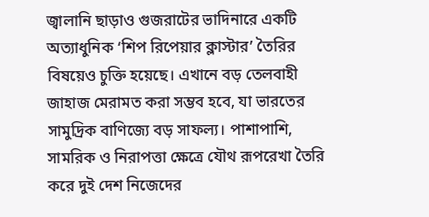জ্বালানি ছাড়াও গুজরাটের ভাদিনারে একটি অত্যাধুনিক ‘শিপ রিপেয়ার ক্লাস্টার’ তৈরির বিষয়েও চুক্তি হয়েছে। এখানে বড় তেলবাহী জাহাজ মেরামত করা সম্ভব হবে, যা ভারতের সামুদ্রিক বাণিজ্যে বড় সাফল্য। পাশাপাশি, সামরিক ও নিরাপত্তা ক্ষেত্রে যৌথ রূপরেখা তৈরি করে দুই দেশ নিজেদের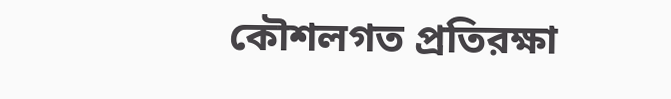কৌশলগত প্রতিরক্ষা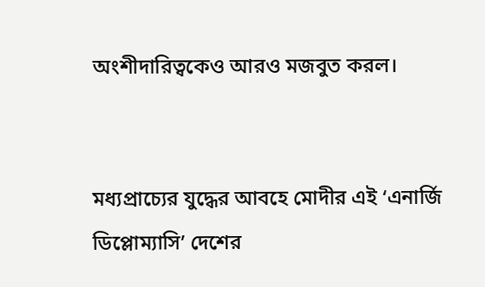অংশীদারিত্বকেও আরও মজবুত করল।


মধ্যপ্রাচ্যের যুদ্ধের আবহে মোদীর এই ‘এনার্জি ডিপ্লোম্যাসি’ দেশের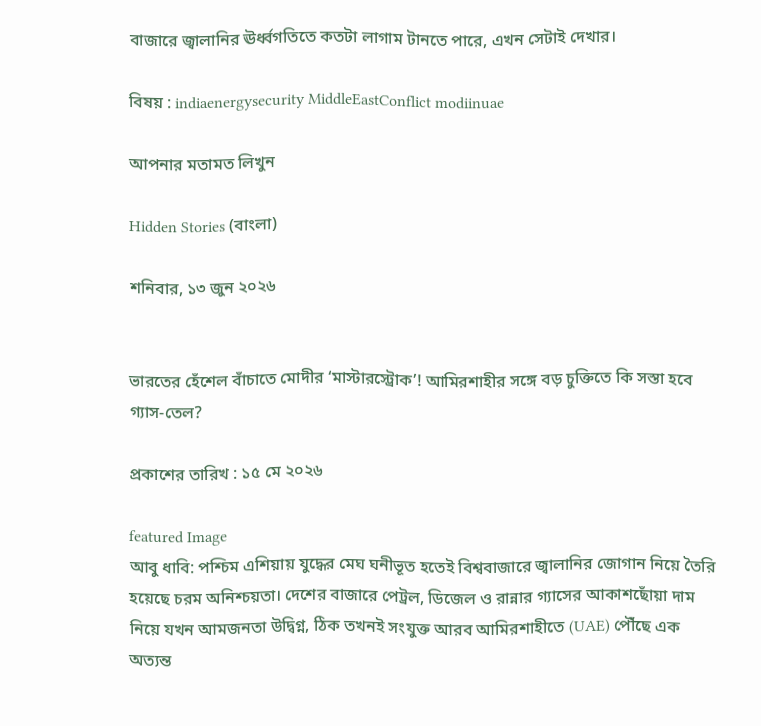বাজারে জ্বালানির ঊর্ধ্বগতিতে কতটা লাগাম টানতে পারে, এখন সেটাই দেখার।

বিষয় : indiaenergysecurity MiddleEastConflict modiinuae

আপনার মতামত লিখুন

Hidden Stories (বাংলা)

শনিবার, ১৩ জুন ২০২৬


ভারতের হেঁশেল বাঁচাতে মোদীর ‘মাস্টারস্ট্রোক’! আমিরশাহীর সঙ্গে বড় চুক্তিতে কি সস্তা হবে গ্যাস-তেল?

প্রকাশের তারিখ : ১৫ মে ২০২৬

featured Image
আবু ধাবি: পশ্চিম এশিয়ায় যুদ্ধের মেঘ ঘনীভূত হতেই বিশ্ববাজারে জ্বালানির জোগান নিয়ে তৈরি হয়েছে চরম অনিশ্চয়তা। দেশের বাজারে পেট্রল, ডিজেল ও রান্নার গ্যাসের আকাশছোঁয়া দাম নিয়ে যখন আমজনতা উদ্বিগ্ন, ঠিক তখনই সংযুক্ত আরব আমিরশাহীতে (UAE) পৌঁছে এক অত্যন্ত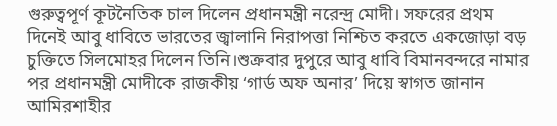গুরুত্বপূর্ণ কূটনৈতিক চাল দিলেন প্রধানমন্ত্রী নরেন্দ্র মোদী। সফরের প্রথম দিনেই আবু ধাবিতে ভারতের জ্বালানি নিরাপত্তা নিশ্চিত করতে একজোড়া বড় চুক্তিতে সিলমোহর দিলেন তিনি।শুক্রবার দুপুরে আবু ধাবি বিমানবন্দরে নামার পর প্রধানমন্ত্রী মোদীকে রাজকীয় ‘গার্ড অফ অনার’ দিয়ে স্বাগত জানান আমিরশাহীর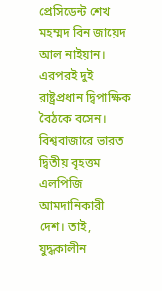প্রেসিডেন্ট শেখ মহম্মদ বিন জায়েদ আল নাইয়ান। এরপরই দুই রাষ্ট্রপ্রধান দ্বিপাক্ষিক বৈঠকে বসেন। বিশ্ববাজারে ভারত দ্বিতীয় বৃহত্তম এলপিজি আমদানিকারী দেশ। তাই, যুদ্ধকালীন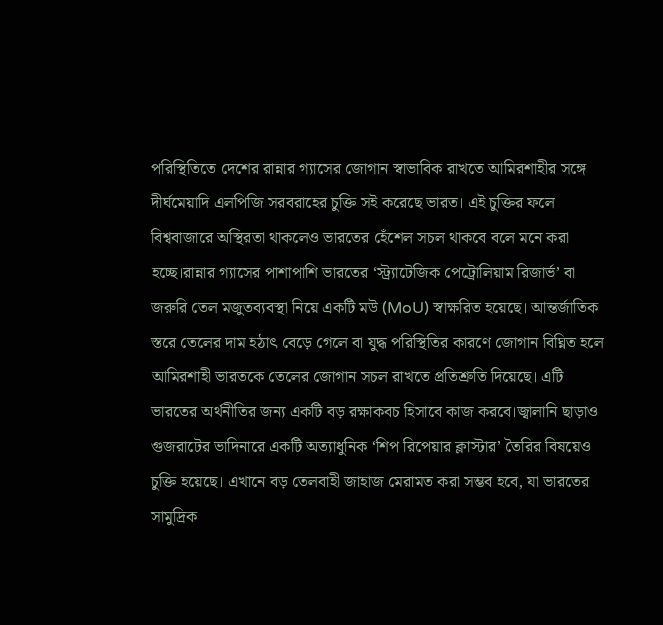পরিস্থিতিতে দেশের রান্নার গ্যাসের জোগান স্বাভাবিক রাখতে আমিরশাহীর সঙ্গে দীর্ঘমেয়াদি এলপিজি সরবরাহের চুক্তি সই করেছে ভারত। এই চুক্তির ফলে বিশ্ববাজারে অস্থিরতা থাকলেও ভারতের হেঁশেল সচল থাকবে বলে মনে করা হচ্ছে।রান্নার গ্যাসের পাশাপাশি ভারতের ‘স্ট্র্যাটেজিক পেট্রোলিয়াম রিজার্ভ’ বা জরুরি তেল মজুতব্যবস্থা নিয়ে একটি মউ (MoU) স্বাক্ষরিত হয়েছে। আন্তর্জাতিক স্তরে তেলের দাম হঠাৎ বেড়ে গেলে বা যুদ্ধ পরিস্থিতির কারণে জোগান বিঘ্নিত হলে আমিরশাহী ভারতকে তেলের জোগান সচল রাখতে প্রতিশ্রুতি দিয়েছে। এটি ভারতের অর্থনীতির জন্য একটি বড় রক্ষাকবচ হিসাবে কাজ করবে।জ্বালানি ছাড়াও গুজরাটের ভাদিনারে একটি অত্যাধুনিক ‘শিপ রিপেয়ার ক্লাস্টার’ তৈরির বিষয়েও চুক্তি হয়েছে। এখানে বড় তেলবাহী জাহাজ মেরামত করা সম্ভব হবে, যা ভারতের সামুদ্রিক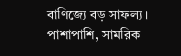বাণিজ্যে বড় সাফল্য। পাশাপাশি, সামরিক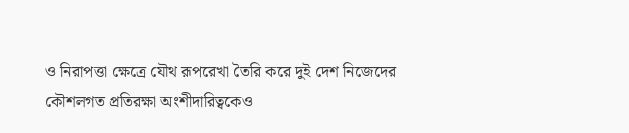ও নিরাপত্তা ক্ষেত্রে যৌথ রূপরেখা তৈরি করে দুই দেশ নিজেদের কৌশলগত প্রতিরক্ষা অংশীদারিত্বকেও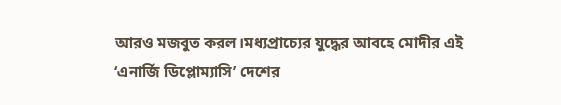আরও মজবুত করল।মধ্যপ্রাচ্যের যুদ্ধের আবহে মোদীর এই ‘এনার্জি ডিপ্লোম্যাসি’ দেশের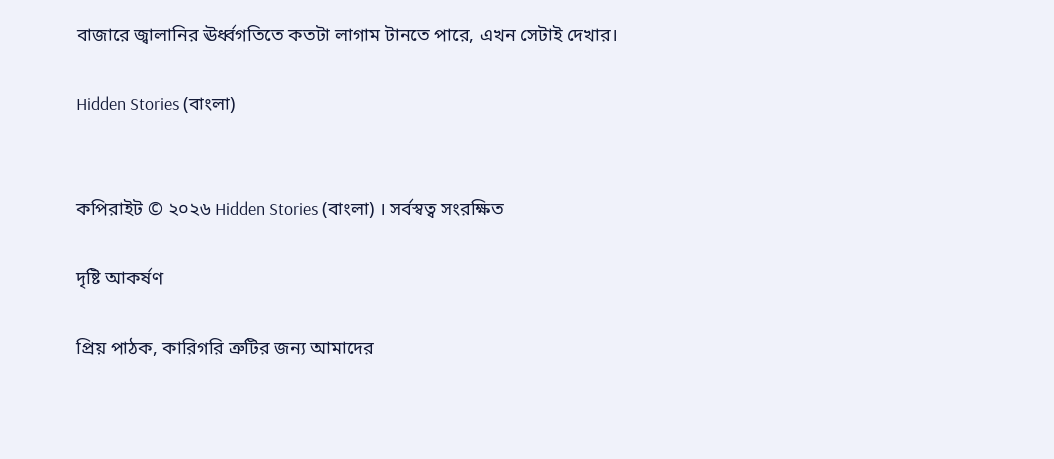বাজারে জ্বালানির ঊর্ধ্বগতিতে কতটা লাগাম টানতে পারে, এখন সেটাই দেখার।

Hidden Stories (বাংলা)


কপিরাইট © ২০২৬ Hidden Stories (বাংলা) । সর্বস্বত্ব সংরক্ষিত

দৃষ্টি আকর্ষণ

প্রিয় পাঠক, কারিগরি ত্রুটির জন্য আমাদের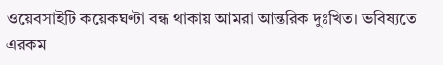ওয়েবসাইটি কয়েকঘণ্টা বন্ধ থাকায় আমরা আন্তরিক দুঃখিত। ভবিষ্যতে এরকম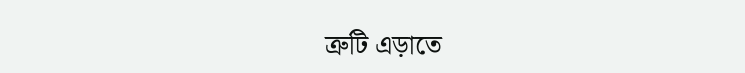ত্রুটি এড়াতে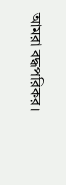আমরা বদ্ধপরিকর।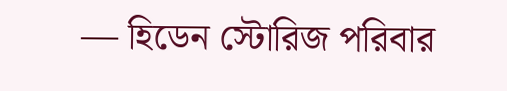— হিডেন স্টোরিজ পরিবার